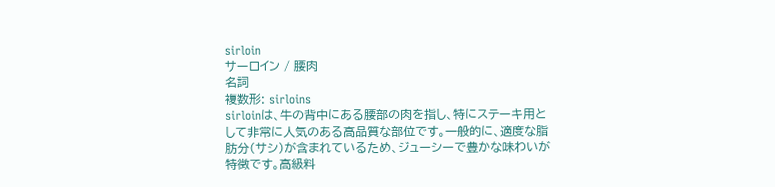sirloin
サーロイン / 腰肉
名詞
複数形: sirloins
sirloinは、牛の背中にある腰部の肉を指し、特にステーキ用として非常に人気のある高品質な部位です。一般的に、適度な脂肪分(サシ)が含まれているため、ジューシーで豊かな味わいが特徴です。高級料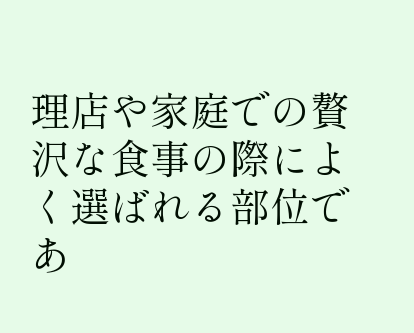理店や家庭での贅沢な食事の際によく選ばれる部位であ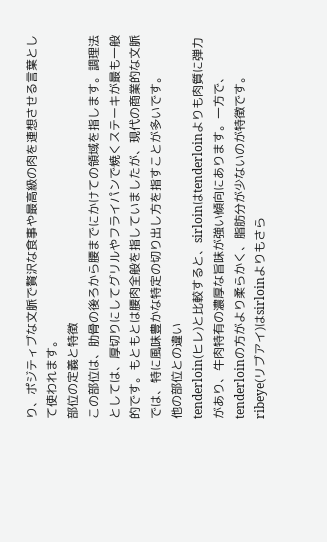り、ポジティブな文脈で贅沢な食事や最高級の肉を連想させる言葉として使われます。
部位の定義と特徴
この部位は、肋骨の後ろから腰までにかけての領域を指します。調理法としては、厚切りにしてグリルやフライパンで焼くステーキが最も一般的です。もともとは腰肉全般を指していましたが、現代の商業的な文脈では、特に風味豊かな特定の切り出し方を指すことが多いです。
他の部位との違い
tenderloin(ヒレ)と比較すると、sirloinはtenderloinよりも肉質に弾力があり、牛肉特有の濃厚な旨味が強い傾向にあります。一方で、tenderloinの方がより柔らかく、脂肪分が少ないのが特徴です。
ribeye(リブアイ)はsirloinよりもさら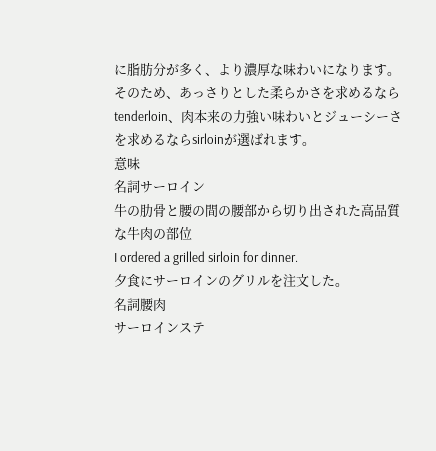に脂肪分が多く、より濃厚な味わいになります。そのため、あっさりとした柔らかさを求めるならtenderloin、肉本来の力強い味わいとジューシーさを求めるならsirloinが選ばれます。
意味
名詞サーロイン
牛の肋骨と腰の間の腰部から切り出された高品質な牛肉の部位
I ordered a grilled sirloin for dinner.
夕食にサーロインのグリルを注文した。
名詞腰肉
サーロインステ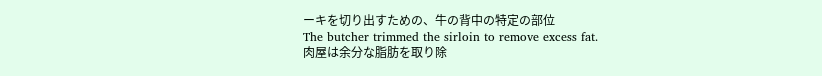ーキを切り出すための、牛の背中の特定の部位
The butcher trimmed the sirloin to remove excess fat.
肉屋は余分な脂肪を取り除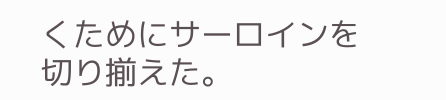くためにサーロインを切り揃えた。